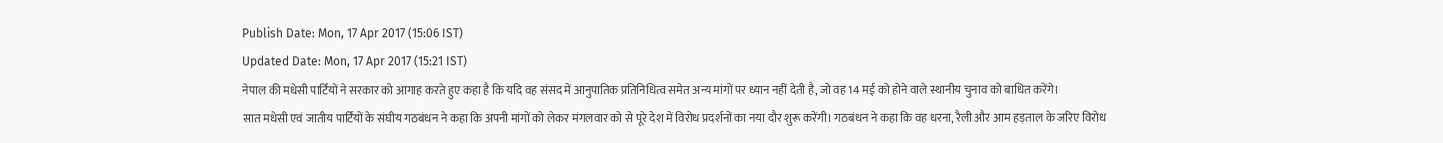Publish Date: Mon, 17 Apr 2017 (15:06 IST)
Updated Date: Mon, 17 Apr 2017 (15:21 IST)
नेपाल की मधेसी पार्टियों ने सरकार को आगाह करते हुए कहा है कि यदि वह संसद में आनुपातिक प्रतिनिधित्व समेत अन्य मांगों पर ध्यान नहीं देती है, जो वह 14 मई को होने वाले स्थानीय चुनाव को बाधित करेंगे।
सात मधेसी एवं जातीय पार्टियों के संघीय गठबंधन ने कहा कि अपनी मांगों को लेकर मंगलवार को से पूरे देश में विरोध प्रदर्शनों का नया दौर शुरू करेंगी। गठबंधन ने कहा कि वह धरना, रैली और आम हड़ताल के जरिए विरोध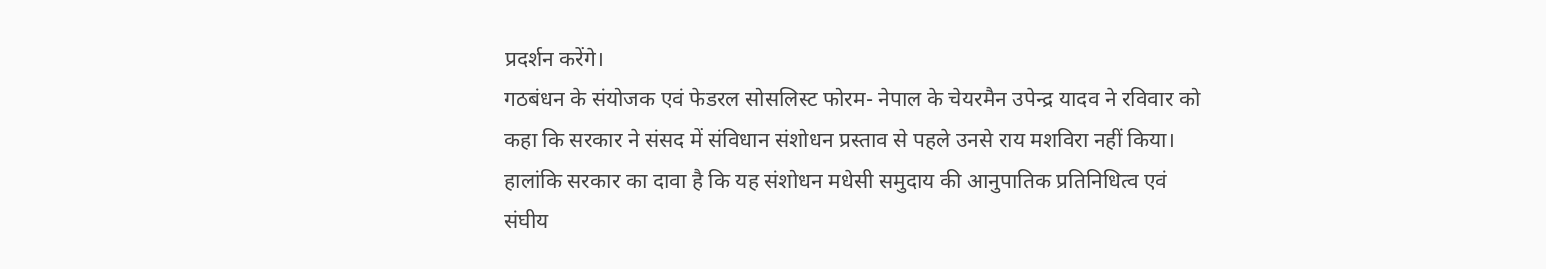प्रदर्शन करेंगे।
गठबंधन के संयोजक एवं फेडरल सोसलिस्ट फोरम- नेपाल के चेयरमैन उपेन्द्र यादव ने रविवार को कहा कि सरकार ने संसद में संविधान संशोधन प्रस्ताव से पहले उनसे राय मशविरा नहीं किया। हालांकि सरकार का दावा है कि यह संशोधन मधेसी समुदाय की आनुपातिक प्रतिनिधित्व एवं संघीय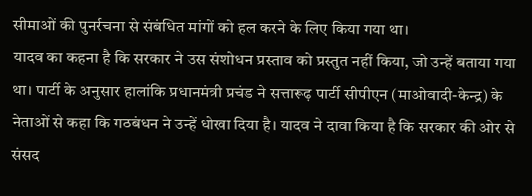सीमाओं की पुनर्रचना से संबंधित मांगों को हल करने के लिए किया गया था।
यादव का कहना है कि सरकार ने उस संशोधन प्रस्ताव को प्रस्तुत नहीं किया, जो उन्हें बताया गया था। पार्टी के अनुसार हालांकि प्रधानमंत्री प्रचंड ने सत्तारूढ़ पार्टी सीपीएन (माओवादी-केन्द्र) के नेताओं से कहा कि गठबंधन ने उन्हें धोखा दिया है। यादव ने दावा किया है कि सरकार की ओर से संसद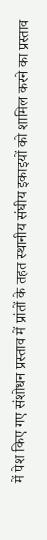में पेश किए गए संशोधन प्रस्ताव में प्रांतों के तहत स्थानीय संघीय इकाइयों को शामिल करने का प्रस्ताव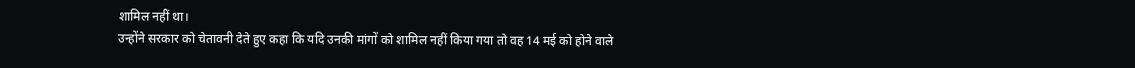शामिल नहीं था।
उन्होंने सरकार को चेतावनी देते हुए कहा कि यदि उनकी मांगों को शामिल नहीं किया गया तो वह 14 मई को होने वाले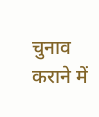चुनाव कराने में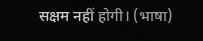सक्षम नहीं होगी। (भाषा)